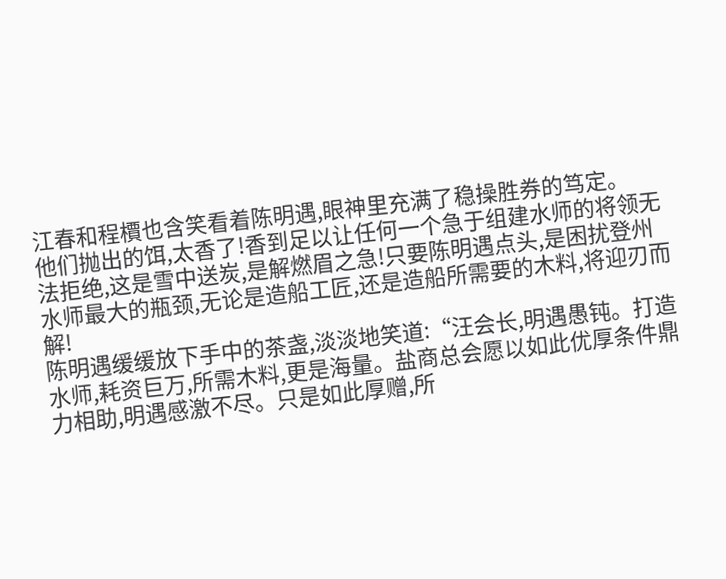江春和程檟也含笑看着陈明遇,眼神里充满了稳操胜券的笃定。
他们抛出的饵,太香了!香到足以让任何一个急于组建水师的将领无法拒绝,这是雪中送炭,是解燃眉之急!只要陈明遇点头,是困扰登州水师最大的瓶颈,无论是造船工匠,还是造船所需要的木料,将迎刃而解!
陈明遇缓缓放下手中的茶盏,淡淡地笑道:“汪会长,明遇愚钝。打造水师,耗资巨万,所需木料,更是海量。盐商总会愿以如此优厚条件鼎力相助,明遇感激不尽。只是如此厚赠,所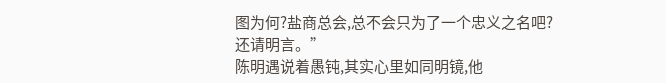图为何?盐商总会,总不会只为了一个忠义之名吧?还请明言。”
陈明遇说着愚钝,其实心里如同明镜,他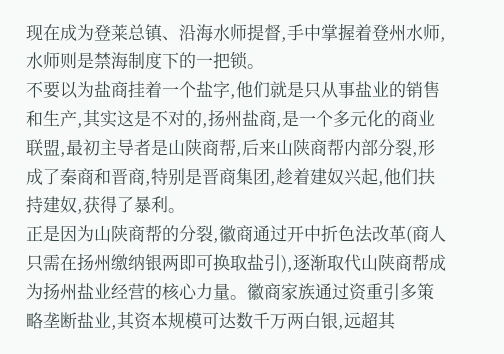现在成为登莱总镇、沿海水师提督,手中掌握着登州水师,水师则是禁海制度下的一把锁。
不要以为盐商挂着一个盐字,他们就是只从事盐业的销售和生产,其实这是不对的,扬州盐商,是一个多元化的商业联盟,最初主导者是山陕商帮,后来山陕商帮内部分裂,形成了秦商和晋商,特别是晋商集团,趁着建奴兴起,他们扶持建奴,获得了暴利。
正是因为山陕商帮的分裂,徽商通过开中折色法改革(商人只需在扬州缴纳银两即可换取盐引),逐渐取代山陕商帮成为扬州盐业经营的核心力量。徽商家族通过资重引多策略垄断盐业,其资本规模可达数千万两白银,远超其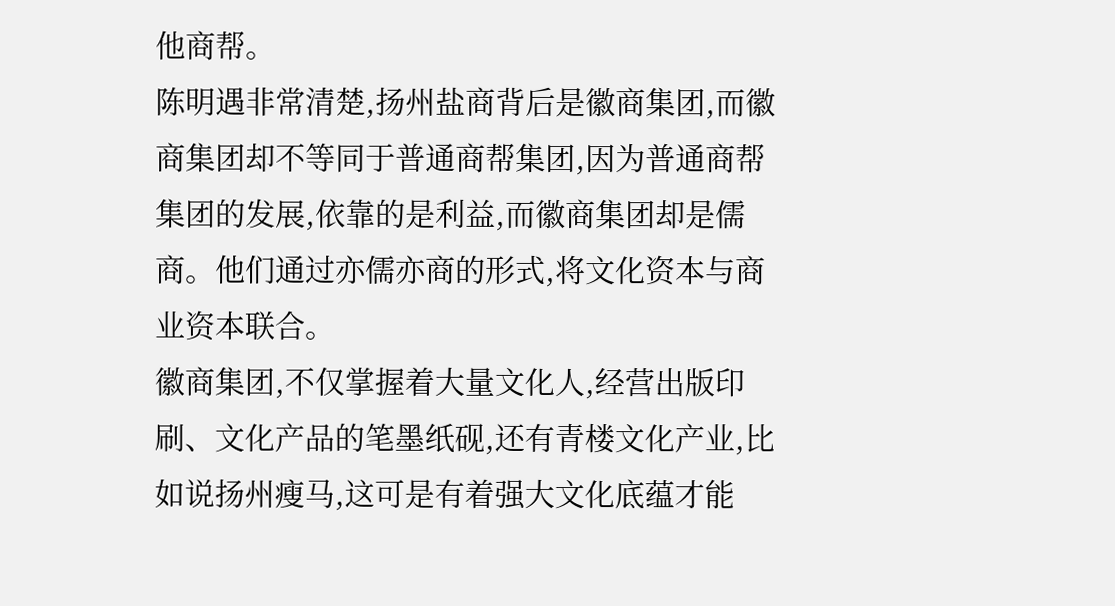他商帮。
陈明遇非常清楚,扬州盐商背后是徽商集团,而徽商集团却不等同于普通商帮集团,因为普通商帮集团的发展,依靠的是利益,而徽商集团却是儒商。他们通过亦儒亦商的形式,将文化资本与商业资本联合。
徽商集团,不仅掌握着大量文化人,经营出版印刷、文化产品的笔墨纸砚,还有青楼文化产业,比如说扬州瘦马,这可是有着强大文化底蕴才能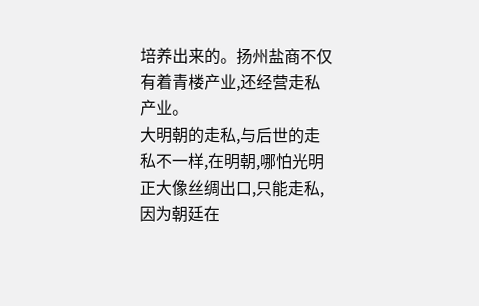培养出来的。扬州盐商不仅有着青楼产业,还经营走私产业。
大明朝的走私,与后世的走私不一样,在明朝,哪怕光明正大像丝绸出口,只能走私,因为朝廷在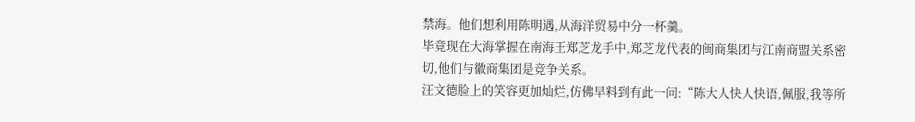禁海。他们想利用陈明遇,从海洋贸易中分一杯羹。
毕竟现在大海掌握在南海王郑芝龙手中,郑芝龙代表的闽商集团与江南商盟关系密切,他们与徽商集团是竞争关系。
汪文德脸上的笑容更加灿烂,仿佛早料到有此一问:“陈大人快人快语,佩服,我等所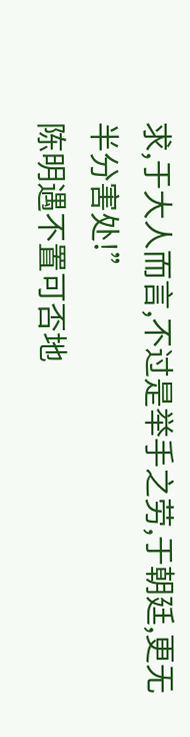求,于大人而言,不过是举手之劳,于朝廷,更无半分害处!”
陈明遇不置可否地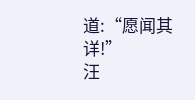道:“愿闻其详!”
汪